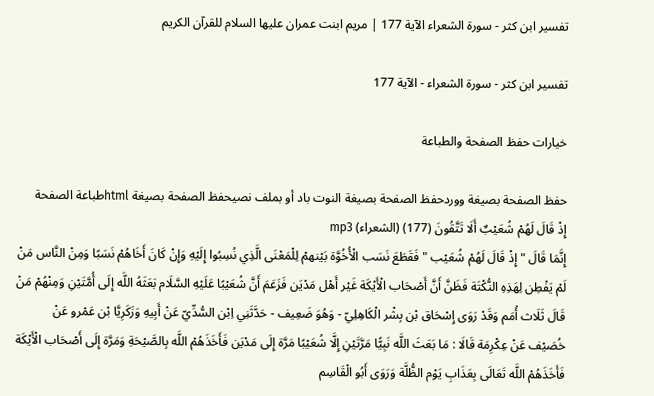تفسير ابن كثر - سورة الشعراء الآية 177 | مريم ابنت عمران عليها السلام للقرآن الكريم

تفسير ابن كثر - سورة الشعراء - الآية 177

خيارات حفظ الصفحة والطباعة

حفظ الصفحة بصيغة ووردحفظ الصفحة بصيغة النوت باد أو بملف نصيحفظ الصفحة بصيغة htmlطباعة الصفحة
إِذْ قَالَ لَهُمْ شُعَيْبٌ أَلَا تَتَّقُونَ (177) (الشعراء) mp3
إِنَّمَا قَالَ " إِذْ قَالَ لَهُمْ شُعَيْب " فَقَطَعَ نَسَب الْأُخُوَّة بَيْنهمْ لِلْمَعْنَى الَّذِي نُسِبُوا إِلَيْهِ وَإِنْ كَانَ أَخَاهُمْ نَسَبًا وَمِنْ النَّاس مَنْ لَمْ يَفْطِن لِهَذِهِ النُّكْتَة فَظَنَّ أَنَّ أَصْحَاب الْأَيْكَة غَيْر أَهْل مَدْيَن فَزَعَمَ أَنَّ شُعَيْبًا عَلَيْهِ السَّلَام بَعَثَهُ اللَّه إِلَى أُمَّتَيْنِ وَمِنْهُمْ مَنْ قَالَ ثَلَاث أُمَم وَقَدْ رَوَى إِسْحَاق بْن بِشْر الْكَاهِلِيّ - وَهُوَ ضَعِيف - حَدَّثَنِي اِبْن السُّدِّيّ عَنْ أَبِيهِ وَزَكَرِيَّا بْن عَمْرو عَنْ خُصَيْف عَنْ عِكْرِمَة قَالَا : مَا بَعَثَ اللَّه نَبِيًّا مَرَّتَيْنِ إِلَّا شُعَيْبًا مَرَّة إِلَى مَدْيَن فَأَخَذَهُمْ اللَّه بِالصَّيْحَةِ وَمَرَّة إِلَى أَصْحَاب الْأَيْكَة فَأَخَذَهُمْ اللَّه تَعَالَى بِعَذَابِ يَوْم الظُّلَّة وَرَوَى أَبُو الْقَاسِم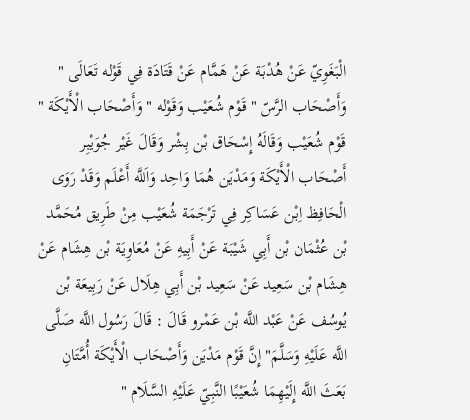الْبَغَوِيّ عَنْ هُدْبَة عَنْ هَمَّام عَنْ قَتَادَة فِي قَوْله تَعَالَى " وَأَصْحَاب الرَّسّ " قَوْم شُعَيْب وَقَوْله " وَأَصْحَاب الْأَيْكَة " قَوْم شُعَيْب وَقَالَهُ إِسْحَاق بْن بِشْر وَقَالَ غَيْر جُوَيْبِر أَصْحَاب الْأَيْكَة وَمَدْيَن هُمَا وَاحِد وَاَللَّه أَعْلَم وَقَدْ رَوَى الْحَافِظ اِبْن عَسَاكِر فِي تَرْجَمَة شُعَيْب مِنْ طَرِيق مُحَمَّد بْن عُثْمَان بْن أَبِي شَيْبَة عَنْ أَبِيهِ عَنْ مُعَاوِيَة بْن هِشَام عَنْ هِشَام بْن سَعِيد عَنْ سَعِيد بْن أَبِي هِلَال عَنْ رَبِيعَة بْن يُوسُف عَنْ عَبْد اللَّه بْن عَمْرو قَالَ : قَالَ رَسُول اللَّه صَلَّى اللَّه عَلَيْهِ وَسَلَّمَ" إِنَّ قَوْم مَدْيَن وَأَصْحَاب الْأَيْكَة أُمَّتَانِ بَعَثَ اللَّه إِلَيْهِمَا شُعَيْبًا النَّبِيّ عَلَيْهِ السَّلَام "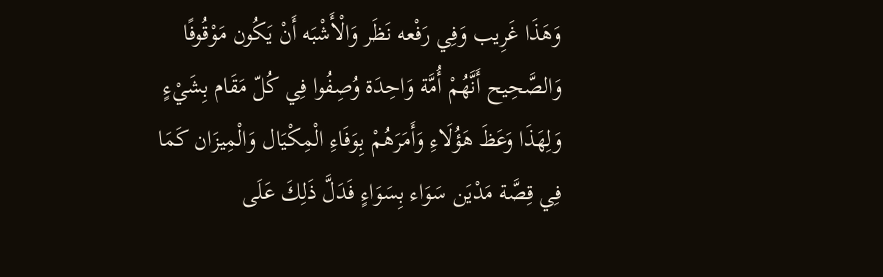وَهَذَا غَرِيب وَفِي رَفْعه نَظَر وَالْأَشْبَه أَنْ يَكُون مَوْقُوفًا وَالصَّحِيح أَنَّهُمْ أُمَّة وَاحِدَة وُصِفُوا فِي كُلّ مَقَام بِشَيْءٍ وَلِهَذَا وَعَظَ هَؤُلَاءِ وَأَمَرَهُمْ بِوَفَاءِ الْمِكْيَال وَالْمِيزَان كَمَا فِي قِصَّة مَدْيَن سَوَاء بِسَوَاءٍ فَدَلَّ ذَلِكَ عَلَى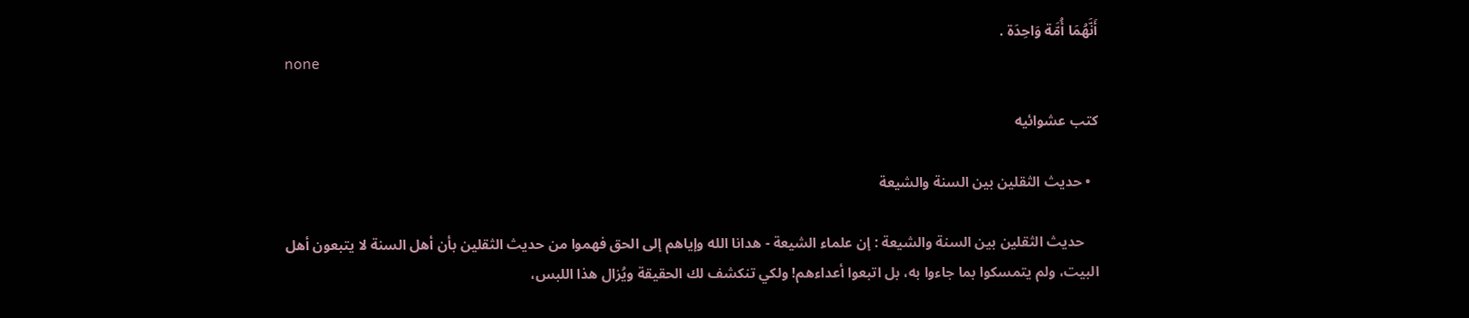أَنَّهُمَا أُمَّة وَاحِدَة .
none

كتب عشوائيه

  • حديث الثقلين بين السنة والشيعة

    حديث الثقلين بين السنة والشيعة : إن علماء الشيعة - هدانا الله وإياهم إلى الحق فهموا من حديث الثقلين بأن أهل السنة لا يتبعون أهل البيت، ولم يتمسكوا بما جاءوا به، بل اتبعوا أعداءهم! ولكي تنكشف لك الحقيقة ويُزال هذا اللبس،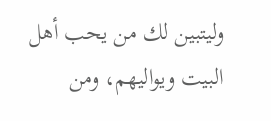وليتبين لك من يحب أهل البيت ويواليهم، ومن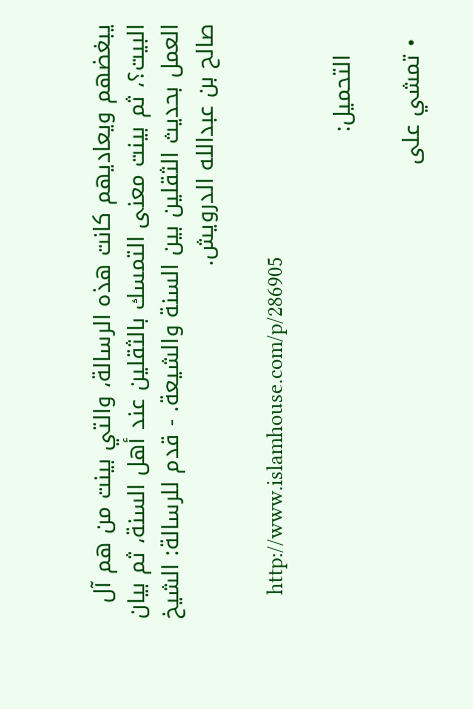يبغضهم ويعاديهم كانت هذه الرسالة، والتي بينت من هم آل البيت؟، ثم بينت معنى التمسك بالثقلين عند أهل السنة، ثم بيان العمل بحديث الثقلين بين السنة والشيعة. - قدم للرسالة: الشيخ صالح بن عبدالله الدرويش.

    http://www.islamhouse.com/p/286905

    التحميل:

  • تمشي على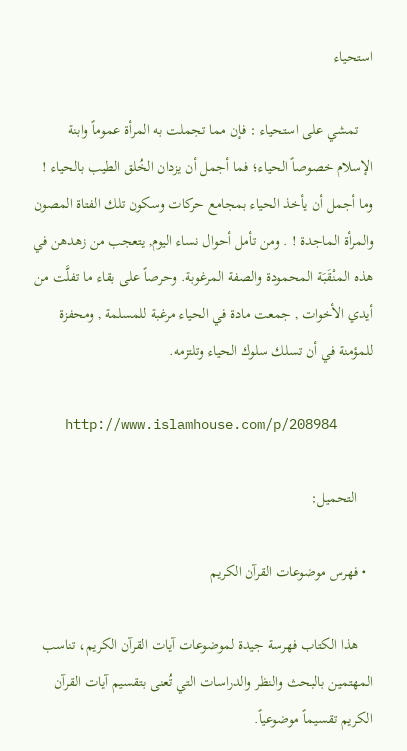استحياء

    تمشي على استحياء : فإن مما تجملت به المرأة عموماً وابنة الإسلام خصوصاً الحياء؛ فما أجمل أن يزدان الخُلق الطيب بالحياء ! وما أجمل أن يأخذ الحياء بمجامع حركات وسكون تلك الفتاة المصون والمرأة الماجدة ! . ومن تأمل أحوال نساء اليوم, يتعجب من زهدهن في هذه المنْقَبَة المحمودة والصفة المرغوبة. وحرصاً على بقاء ما تفلَّت من أيدي الأخوات , جمعت مادة في الحياء مرغبة للمسلمة , ومحفزة للمؤمنة في أن تسلك سلوك الحياء وتلتزمه.

    http://www.islamhouse.com/p/208984

    التحميل:

  • فهرس موضوعات القرآن الكريم

    هذا الكتاب فهرسة جيدة لموضوعات آيات القرآن الكريم، تناسب المهتمين بالبحث والنظر والدراسات التي تُعنى بتقسيم آيات القرآن الكريم تقسيماً موضوعياً.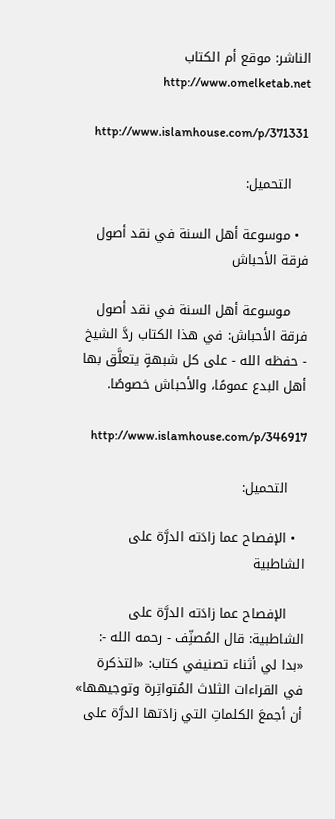الناشر: موقع أم الكتاب http://www.omelketab.net

    http://www.islamhouse.com/p/371331

    التحميل:

  • موسوعة أهل السنة في نقد أصول فرقة الأحباش

    موسوعة أهل السنة في نقد أصول فرقة الأحباش: في هذا الكتاب ردَّ الشيخ - حفظه الله - على كل شبهةٍ يتعلَّق بها أهل البدع عمومًا، والأحباش خصوصًا.

    http://www.islamhouse.com/p/346917

    التحميل:

  • الإفصاح عما زادَته الدرَّة على الشاطبية

    الإفصاح عما زادَته الدرَّة على الشاطبية: قال المُصنِّف - رحمه الله -: «بدا لي أثناء تصنيفي كتاب: «التذكرة في القراءات الثلاث المُتواتِرة وتوجيهها» أن أجمعَ الكلماتِ التي زادَتها الدرَّة على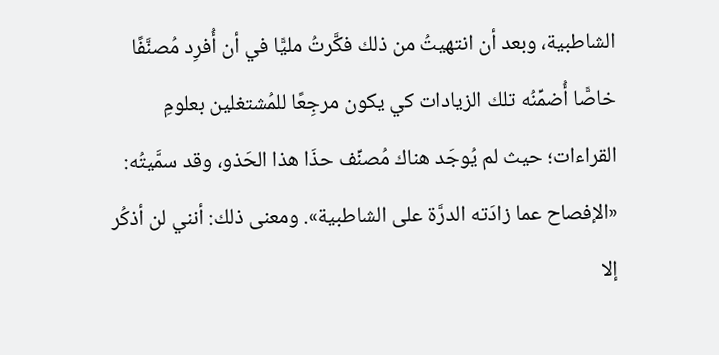الشاطبية، وبعد أن انتهيتُ من ذلك فكَّرتُ مليًّا في أن أُفرِد مُصنَّفًا خاصًّا أُضمِّنُه تلك الزيادات كي يكون مرجِعًا للمُشتغلين بعلومِ القراءات؛ حيث لم يُوجَد هناك مُصنِّف حذَا هذا الحَذو، وقد سمَّيتُه: «الإفصاح عما زادَته الدرَّة على الشاطبية». ومعنى ذلك: أنني لن أذكُر إلا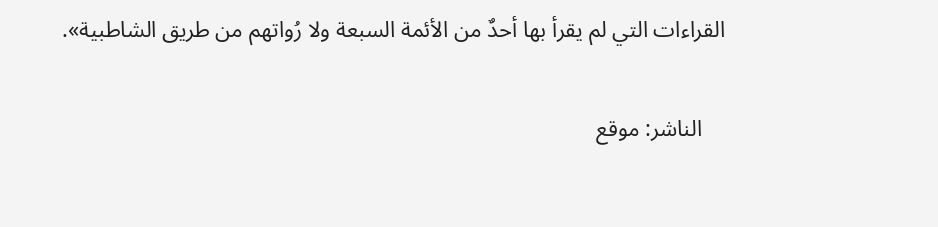القراءات التي لم يقرأ بها أحدٌ من الأئمة السبعة ولا رُواتهم من طريق الشاطبية».

    الناشر: موقع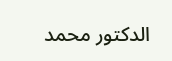الدكتور محمد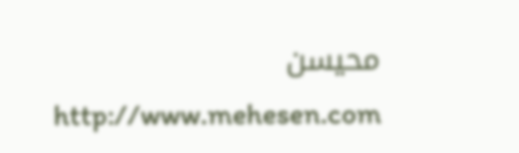محيسن http://www.mehesen.com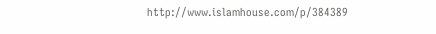http://www.islamhouse.com/p/384389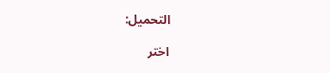التحميل:

اختر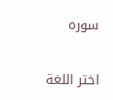سوره

اختر اللغة